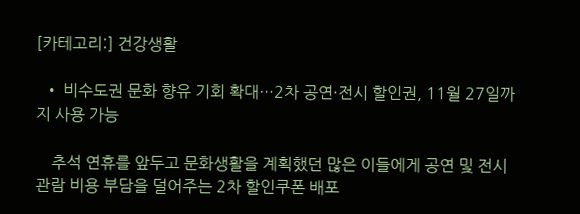[카테고리:] 건강생활

  • 비수도권 문화 향유 기회 확대…2차 공연·전시 할인권, 11월 27일까지 사용 가능

    추석 연휴를 앞두고 문화생활을 계획했던 많은 이들에게 공연 및 전시 관람 비용 부담을 덜어주는 2차 할인쿠폰 배포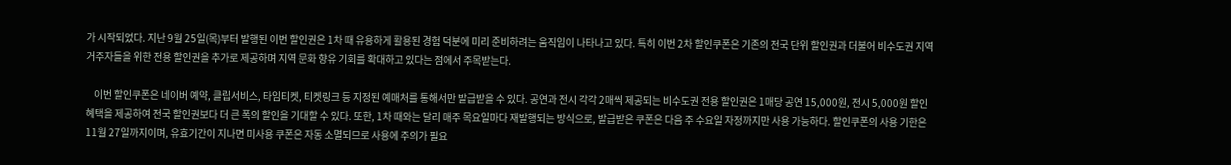가 시작되었다. 지난 9월 25일(목)부터 발행된 이번 할인권은 1차 때 유용하게 활용된 경험 덕분에 미리 준비하려는 움직임이 나타나고 있다. 특히 이번 2차 할인쿠폰은 기존의 전국 단위 할인권과 더불어 비수도권 지역 거주자들을 위한 전용 할인권을 추가로 제공하며 지역 문화 향유 기회를 확대하고 있다는 점에서 주목받는다.

    이번 할인쿠폰은 네이버 예약, 클립서비스, 타임티켓, 티켓링크 등 지정된 예매처를 통해서만 발급받을 수 있다. 공연과 전시 각각 2매씩 제공되는 비수도권 전용 할인권은 1매당 공연 15,000원, 전시 5,000원 할인 혜택을 제공하여 전국 할인권보다 더 큰 폭의 할인을 기대할 수 있다. 또한, 1차 때와는 달리 매주 목요일마다 재발행되는 방식으로, 발급받은 쿠폰은 다음 주 수요일 자정까지만 사용 가능하다. 할인쿠폰의 사용 기한은 11월 27일까지이며, 유효기간이 지나면 미사용 쿠폰은 자동 소멸되므로 사용에 주의가 필요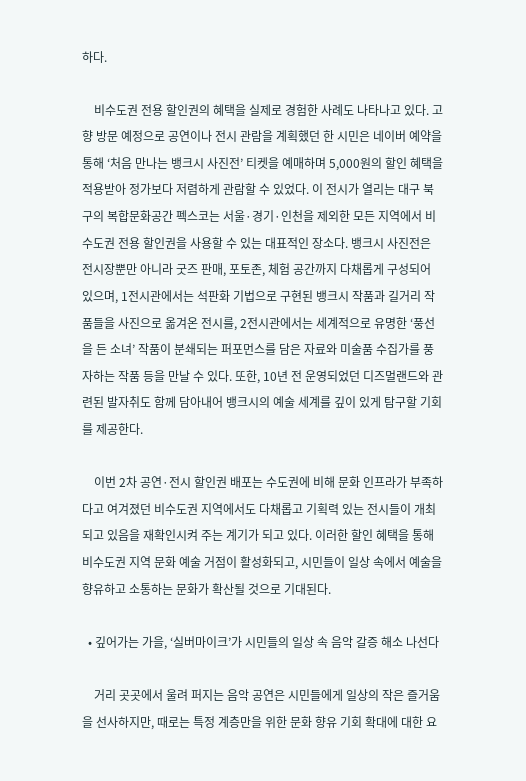하다.

    비수도권 전용 할인권의 혜택을 실제로 경험한 사례도 나타나고 있다. 고향 방문 예정으로 공연이나 전시 관람을 계획했던 한 시민은 네이버 예약을 통해 ‘처음 만나는 뱅크시 사진전’ 티켓을 예매하며 5,000원의 할인 혜택을 적용받아 정가보다 저렴하게 관람할 수 있었다. 이 전시가 열리는 대구 북구의 복합문화공간 펙스코는 서울·경기·인천을 제외한 모든 지역에서 비수도권 전용 할인권을 사용할 수 있는 대표적인 장소다. 뱅크시 사진전은 전시장뿐만 아니라 굿즈 판매, 포토존, 체험 공간까지 다채롭게 구성되어 있으며, 1전시관에서는 석판화 기법으로 구현된 뱅크시 작품과 길거리 작품들을 사진으로 옮겨온 전시를, 2전시관에서는 세계적으로 유명한 ‘풍선을 든 소녀’ 작품이 분쇄되는 퍼포먼스를 담은 자료와 미술품 수집가를 풍자하는 작품 등을 만날 수 있다. 또한, 10년 전 운영되었던 디즈멀랜드와 관련된 발자취도 함께 담아내어 뱅크시의 예술 세계를 깊이 있게 탐구할 기회를 제공한다.

    이번 2차 공연·전시 할인권 배포는 수도권에 비해 문화 인프라가 부족하다고 여겨졌던 비수도권 지역에서도 다채롭고 기획력 있는 전시들이 개최되고 있음을 재확인시켜 주는 계기가 되고 있다. 이러한 할인 혜택을 통해 비수도권 지역 문화 예술 거점이 활성화되고, 시민들이 일상 속에서 예술을 향유하고 소통하는 문화가 확산될 것으로 기대된다.

  • 깊어가는 가을, ‘실버마이크’가 시민들의 일상 속 음악 갈증 해소 나선다

    거리 곳곳에서 울려 퍼지는 음악 공연은 시민들에게 일상의 작은 즐거움을 선사하지만, 때로는 특정 계층만을 위한 문화 향유 기회 확대에 대한 요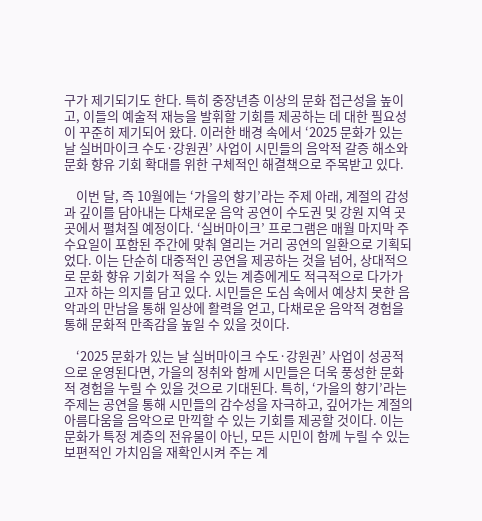구가 제기되기도 한다. 특히 중장년층 이상의 문화 접근성을 높이고, 이들의 예술적 재능을 발휘할 기회를 제공하는 데 대한 필요성이 꾸준히 제기되어 왔다. 이러한 배경 속에서 ‘2025 문화가 있는 날 실버마이크 수도·강원권’ 사업이 시민들의 음악적 갈증 해소와 문화 향유 기회 확대를 위한 구체적인 해결책으로 주목받고 있다.

    이번 달, 즉 10월에는 ‘가을의 향기’라는 주제 아래, 계절의 감성과 깊이를 담아내는 다채로운 음악 공연이 수도권 및 강원 지역 곳곳에서 펼쳐질 예정이다. ‘실버마이크’ 프로그램은 매월 마지막 주 수요일이 포함된 주간에 맞춰 열리는 거리 공연의 일환으로 기획되었다. 이는 단순히 대중적인 공연을 제공하는 것을 넘어, 상대적으로 문화 향유 기회가 적을 수 있는 계층에게도 적극적으로 다가가고자 하는 의지를 담고 있다. 시민들은 도심 속에서 예상치 못한 음악과의 만남을 통해 일상에 활력을 얻고, 다채로운 음악적 경험을 통해 문화적 만족감을 높일 수 있을 것이다.

    ‘2025 문화가 있는 날 실버마이크 수도·강원권’ 사업이 성공적으로 운영된다면, 가을의 정취와 함께 시민들은 더욱 풍성한 문화적 경험을 누릴 수 있을 것으로 기대된다. 특히, ‘가을의 향기’라는 주제는 공연을 통해 시민들의 감수성을 자극하고, 깊어가는 계절의 아름다움을 음악으로 만끽할 수 있는 기회를 제공할 것이다. 이는 문화가 특정 계층의 전유물이 아닌, 모든 시민이 함께 누릴 수 있는 보편적인 가치임을 재확인시켜 주는 계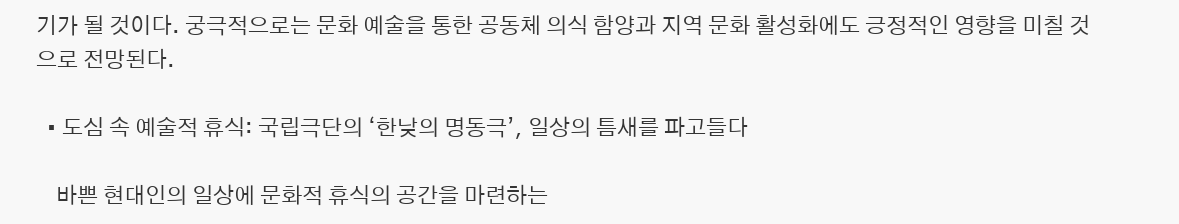기가 될 것이다. 궁극적으로는 문화 예술을 통한 공동체 의식 함양과 지역 문화 활성화에도 긍정적인 영향을 미칠 것으로 전망된다.

  • 도심 속 예술적 휴식: 국립극단의 ‘한낮의 명동극’, 일상의 틈새를 파고들다

    바쁜 현대인의 일상에 문화적 휴식의 공간을 마련하는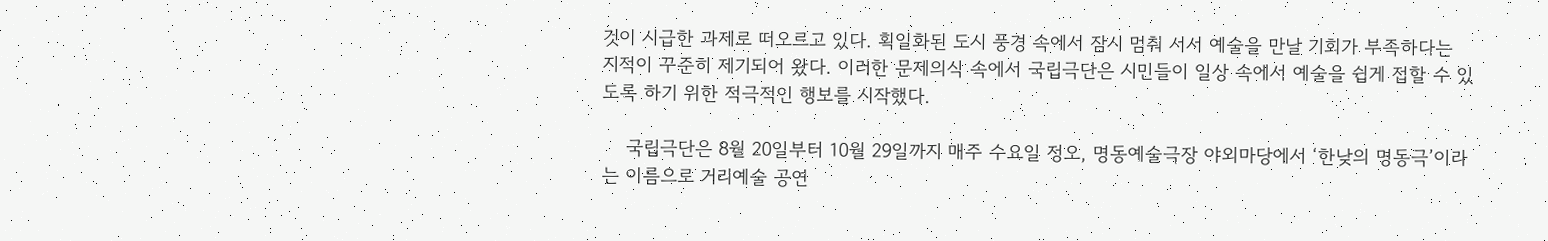것이 시급한 과제로 떠오르고 있다. 획일화된 도시 풍경 속에서 잠시 멈춰 서서 예술을 만날 기회가 부족하다는 지적이 꾸준히 제기되어 왔다. 이러한 문제의식 속에서 국립극단은 시민들이 일상 속에서 예술을 쉽게 접할 수 있도록 하기 위한 적극적인 행보를 시작했다.

    국립극단은 8월 20일부터 10월 29일까지 매주 수요일 정오, 명동예술극장 야외마당에서 ‘한낮의 명동극’이라는 이름으로 거리예술 공연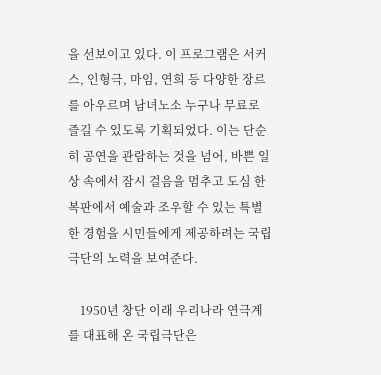을 선보이고 있다. 이 프로그램은 서커스, 인형극, 마임, 연희 등 다양한 장르를 아우르며 남녀노소 누구나 무료로 즐길 수 있도록 기획되었다. 이는 단순히 공연을 관람하는 것을 넘어, 바쁜 일상 속에서 잠시 걸음을 멈추고 도심 한복판에서 예술과 조우할 수 있는 특별한 경험을 시민들에게 제공하려는 국립극단의 노력을 보여준다.

    1950년 창단 이래 우리나라 연극계를 대표해 온 국립극단은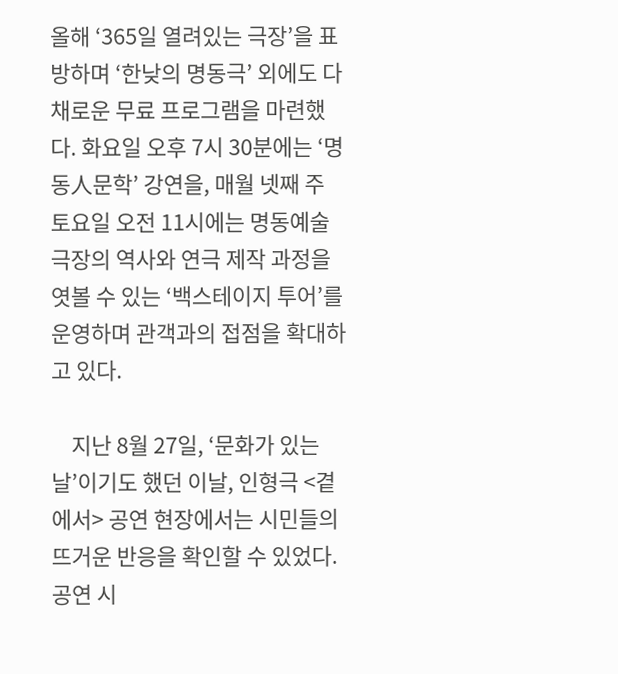올해 ‘365일 열려있는 극장’을 표방하며 ‘한낮의 명동극’ 외에도 다채로운 무료 프로그램을 마련했다. 화요일 오후 7시 30분에는 ‘명동人문학’ 강연을, 매월 넷째 주 토요일 오전 11시에는 명동예술극장의 역사와 연극 제작 과정을 엿볼 수 있는 ‘백스테이지 투어’를 운영하며 관객과의 접점을 확대하고 있다.

    지난 8월 27일, ‘문화가 있는 날’이기도 했던 이날, 인형극 <곁에서> 공연 현장에서는 시민들의 뜨거운 반응을 확인할 수 있었다. 공연 시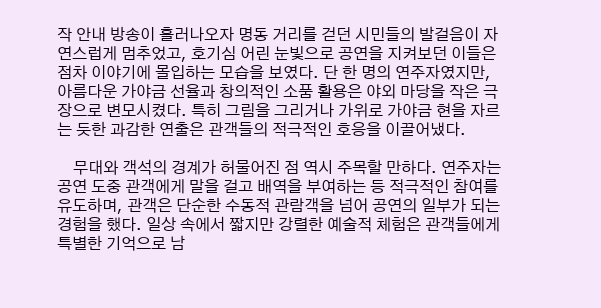작 안내 방송이 흘러나오자 명동 거리를 걷던 시민들의 발걸음이 자연스럽게 멈추었고, 호기심 어린 눈빛으로 공연을 지켜보던 이들은 점차 이야기에 몰입하는 모습을 보였다. 단 한 명의 연주자였지만, 아름다운 가야금 선율과 창의적인 소품 활용은 야외 마당을 작은 극장으로 변모시켰다. 특히 그림을 그리거나 가위로 가야금 현을 자르는 듯한 과감한 연출은 관객들의 적극적인 호응을 이끌어냈다.

    무대와 객석의 경계가 허물어진 점 역시 주목할 만하다. 연주자는 공연 도중 관객에게 말을 걸고 배역을 부여하는 등 적극적인 참여를 유도하며, 관객은 단순한 수동적 관람객을 넘어 공연의 일부가 되는 경험을 했다. 일상 속에서 짧지만 강렬한 예술적 체험은 관객들에게 특별한 기억으로 남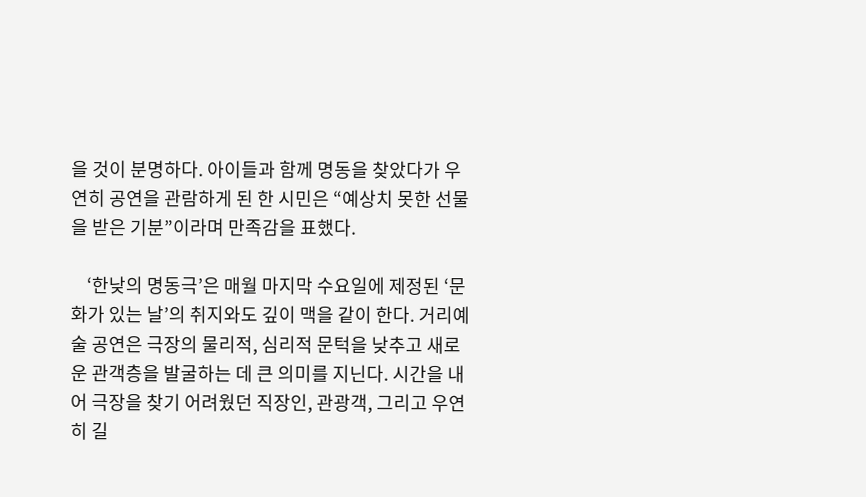을 것이 분명하다. 아이들과 함께 명동을 찾았다가 우연히 공연을 관람하게 된 한 시민은 “예상치 못한 선물을 받은 기분”이라며 만족감을 표했다.

    ‘한낮의 명동극’은 매월 마지막 수요일에 제정된 ‘문화가 있는 날’의 취지와도 깊이 맥을 같이 한다. 거리예술 공연은 극장의 물리적, 심리적 문턱을 낮추고 새로운 관객층을 발굴하는 데 큰 의미를 지닌다. 시간을 내어 극장을 찾기 어려웠던 직장인, 관광객, 그리고 우연히 길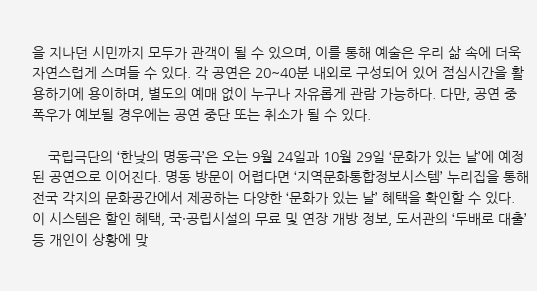을 지나던 시민까지 모두가 관객이 될 수 있으며, 이를 통해 예술은 우리 삶 속에 더욱 자연스럽게 스며들 수 있다. 각 공연은 20~40분 내외로 구성되어 있어 점심시간을 활용하기에 용이하며, 별도의 예매 없이 누구나 자유롭게 관람 가능하다. 다만, 공연 중 폭우가 예보될 경우에는 공연 중단 또는 취소가 될 수 있다.

    국립극단의 ‘한낮의 명동극’은 오는 9월 24일과 10월 29일 ‘문화가 있는 날’에 예정된 공연으로 이어진다. 명동 방문이 어렵다면 ‘지역문화통합정보시스템’ 누리집을 통해 전국 각지의 문화공간에서 제공하는 다양한 ‘문화가 있는 날’ 혜택을 확인할 수 있다. 이 시스템은 할인 혜택, 국·공립시설의 무료 및 연장 개방 정보, 도서관의 ‘두배로 대출’ 등 개인이 상황에 맞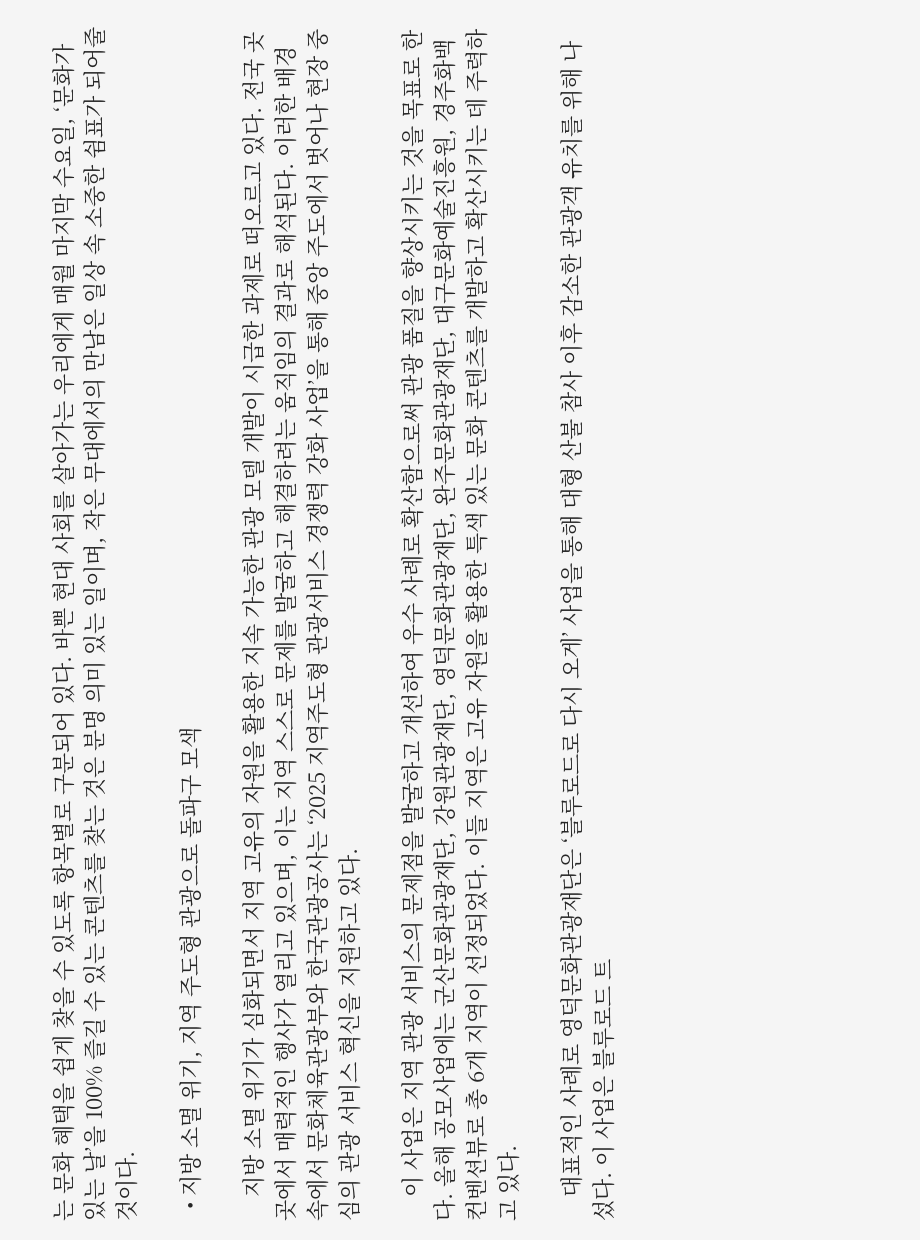는 문화 혜택을 쉽게 찾을 수 있도록 항목별로 구분되어 있다. 바쁜 현대 사회를 살아가는 우리에게 매월 마지막 수요일, ‘문화가 있는 날’을 100% 즐길 수 있는 콘텐츠를 찾는 것은 분명 의미 있는 일이며, 작은 무대에서의 만남은 일상 속 소중한 쉼표가 되어줄 것이다.

  • 지방 소멸 위기, 지역 주도형 관광으로 돌파구 모색

    지방 소멸 위기가 심화되면서 지역 고유의 자원을 활용한 지속 가능한 관광 모델 개발이 시급한 과제로 떠오르고 있다. 전국 곳곳에서 매력적인 행사가 열리고 있으며, 이는 지역 스스로 문제를 발굴하고 해결하려는 움직임의 결과로 해석된다. 이러한 배경 속에서 문화체육관광부와 한국관광공사는 ‘2025 지역주도형 관광서비스 경쟁력 강화 사업’을 통해 중앙 주도에서 벗어나 현장 중심의 관광 서비스 혁신을 지원하고 있다.

    이 사업은 지역 관광 서비스의 문제점을 발굴하고 개선하여 우수 사례로 확산함으로써 관광 품질을 향상시키는 것을 목표로 한다. 올해 공모사업에는 군산문화관광재단, 강원관광재단, 영덕문화관광재단, 완주문화관광재단, 대구문화예술진흥원, 경주화백컨벤션뷰로 총 6개 지역이 선정되었다. 이들 지역은 고유 자원을 활용한 특색 있는 문화 콘텐츠를 개발하고 확산시키는 데 주력하고 있다.

    대표적인 사례로 영덕문화관광재단은 ‘블루로드로 다시 오게’ 사업을 통해 대형 산불 참사 이후 감소한 관광객 유치를 위해 나섰다. 이 사업은 블루로드 트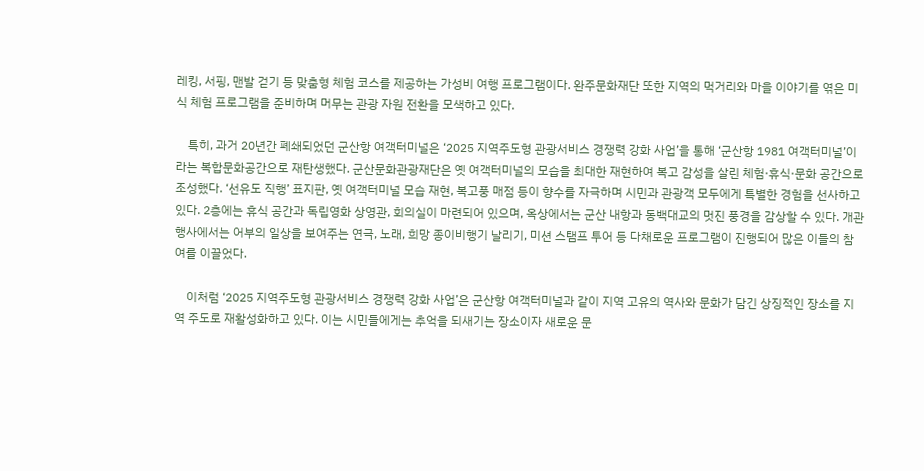레킹, 서핑, 맨발 걷기 등 맞춤형 체험 코스를 제공하는 가성비 여행 프로그램이다. 완주문화재단 또한 지역의 먹거리와 마을 이야기를 엮은 미식 체험 프로그램을 준비하며 머무는 관광 자원 전환을 모색하고 있다.

    특히, 과거 20년간 폐쇄되었던 군산항 여객터미널은 ‘2025 지역주도형 관광서비스 경쟁력 강화 사업’을 통해 ‘군산항 1981 여객터미널’이라는 복합문화공간으로 재탄생했다. 군산문화관광재단은 옛 여객터미널의 모습을 최대한 재현하여 복고 감성을 살린 체험·휴식·문화 공간으로 조성했다. ‘선유도 직행’ 표지판, 옛 여객터미널 모습 재현, 복고풍 매점 등이 향수를 자극하며 시민과 관광객 모두에게 특별한 경험을 선사하고 있다. 2층에는 휴식 공간과 독립영화 상영관, 회의실이 마련되어 있으며, 옥상에서는 군산 내항과 동백대교의 멋진 풍경을 감상할 수 있다. 개관 행사에서는 어부의 일상을 보여주는 연극, 노래, 희망 종이비행기 날리기, 미션 스탬프 투어 등 다채로운 프로그램이 진행되어 많은 이들의 참여를 이끌었다.

    이처럼 ‘2025 지역주도형 관광서비스 경쟁력 강화 사업’은 군산항 여객터미널과 같이 지역 고유의 역사와 문화가 담긴 상징적인 장소를 지역 주도로 재활성화하고 있다. 이는 시민들에게는 추억을 되새기는 장소이자 새로운 문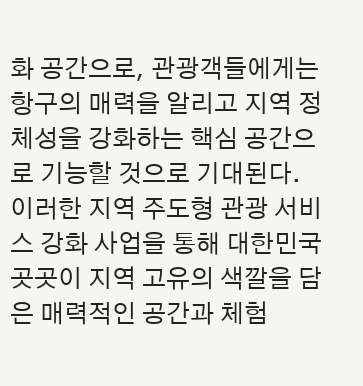화 공간으로, 관광객들에게는 항구의 매력을 알리고 지역 정체성을 강화하는 핵심 공간으로 기능할 것으로 기대된다. 이러한 지역 주도형 관광 서비스 강화 사업을 통해 대한민국 곳곳이 지역 고유의 색깔을 담은 매력적인 공간과 체험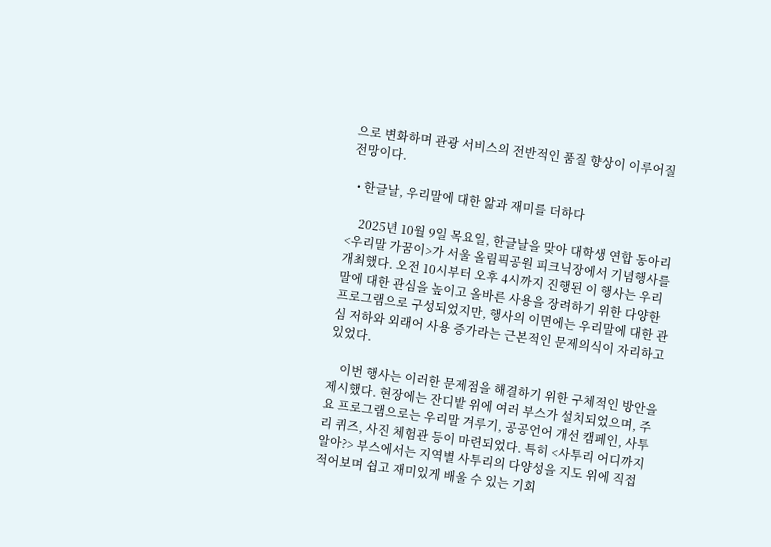으로 변화하며 관광 서비스의 전반적인 품질 향상이 이루어질 전망이다.

  • 한글날, 우리말에 대한 앎과 재미를 더하다

    2025년 10월 9일 목요일, 한글날을 맞아 대학생 연합 동아리 <우리말 가꿈이>가 서울 올림픽공원 피크닉장에서 기념행사를 개최했다. 오전 10시부터 오후 4시까지 진행된 이 행사는 우리말에 대한 관심을 높이고 올바른 사용을 장려하기 위한 다양한 프로그램으로 구성되었지만, 행사의 이면에는 우리말에 대한 관심 저하와 외래어 사용 증가라는 근본적인 문제의식이 자리하고 있었다.

    이번 행사는 이러한 문제점을 해결하기 위한 구체적인 방안을 제시했다. 현장에는 잔디밭 위에 여러 부스가 설치되었으며, 주요 프로그램으로는 우리말 겨루기, 공공언어 개선 캠페인, 사투리 퀴즈, 사진 체험관 등이 마련되었다. 특히 <사투리 어디까지 알아?> 부스에서는 지역별 사투리의 다양성을 지도 위에 직접 적어보며 쉽고 재미있게 배울 수 있는 기회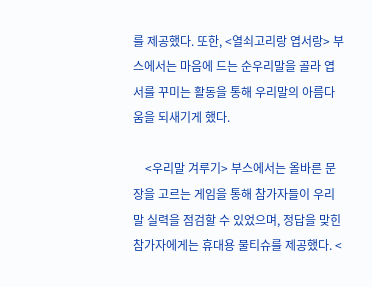를 제공했다. 또한, <열쇠고리랑 엽서랑> 부스에서는 마음에 드는 순우리말을 골라 엽서를 꾸미는 활동을 통해 우리말의 아름다움을 되새기게 했다.

    <우리말 겨루기> 부스에서는 올바른 문장을 고르는 게임을 통해 참가자들이 우리말 실력을 점검할 수 있었으며, 정답을 맞힌 참가자에게는 휴대용 물티슈를 제공했다. <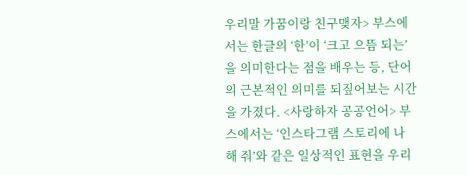우리말 가꿈이랑 친구맺자> 부스에서는 한글의 ‘한’이 ‘크고 으뜸 되는’을 의미한다는 점을 배우는 등, 단어의 근본적인 의미를 되짚어보는 시간을 가졌다. <사랑하자 공공언어> 부스에서는 ‘인스타그램 스토리에 나 해 줘’와 같은 일상적인 표현을 우리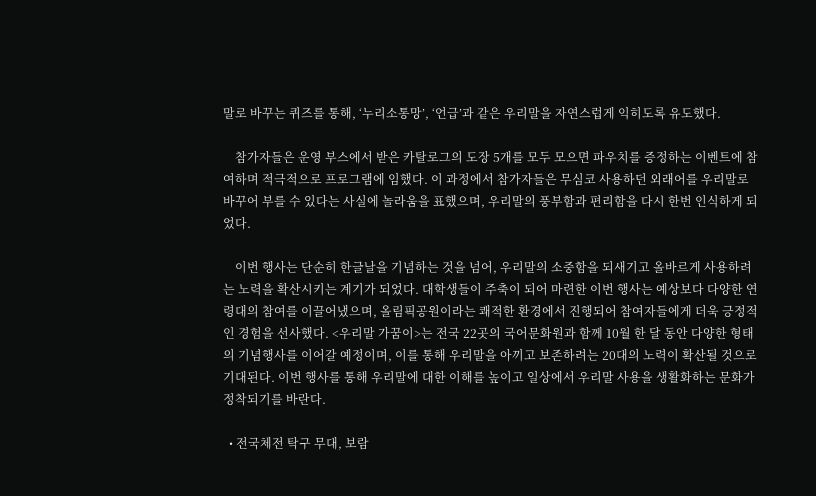말로 바꾸는 퀴즈를 통해, ‘누리소통망’, ‘언급’과 같은 우리말을 자연스럽게 익히도록 유도했다.

    참가자들은 운영 부스에서 받은 카탈로그의 도장 5개를 모두 모으면 파우치를 증정하는 이벤트에 참여하며 적극적으로 프로그램에 임했다. 이 과정에서 참가자들은 무심코 사용하던 외래어를 우리말로 바꾸어 부를 수 있다는 사실에 놀라움을 표했으며, 우리말의 풍부함과 편리함을 다시 한번 인식하게 되었다.

    이번 행사는 단순히 한글날을 기념하는 것을 넘어, 우리말의 소중함을 되새기고 올바르게 사용하려는 노력을 확산시키는 계기가 되었다. 대학생들이 주축이 되어 마련한 이번 행사는 예상보다 다양한 연령대의 참여를 이끌어냈으며, 올림픽공원이라는 쾌적한 환경에서 진행되어 참여자들에게 더욱 긍정적인 경험을 선사했다. <우리말 가꿈이>는 전국 22곳의 국어문화원과 함께 10월 한 달 동안 다양한 형태의 기념행사를 이어갈 예정이며, 이를 통해 우리말을 아끼고 보존하려는 20대의 노력이 확산될 것으로 기대된다. 이번 행사를 통해 우리말에 대한 이해를 높이고 일상에서 우리말 사용을 생활화하는 문화가 정착되기를 바란다.

  • 전국체전 탁구 무대, 보람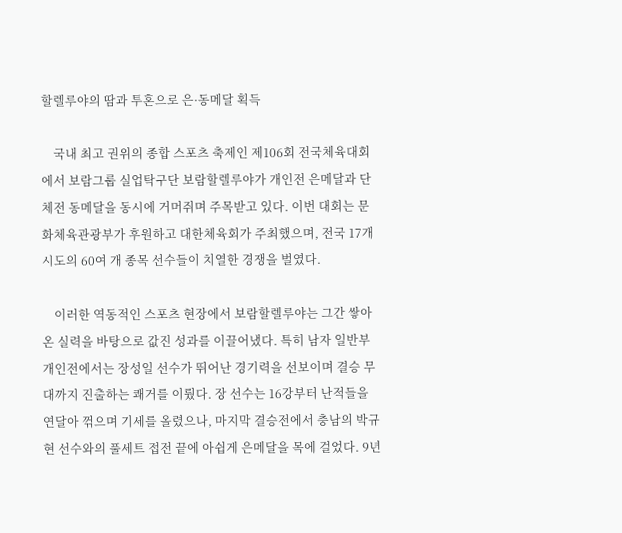할렐루야의 땀과 투혼으로 은·동메달 획득

    국내 최고 권위의 종합 스포츠 축제인 제106회 전국체육대회에서 보람그룹 실업탁구단 보람할렐루야가 개인전 은메달과 단체전 동메달을 동시에 거머쥐며 주목받고 있다. 이번 대회는 문화체육관광부가 후원하고 대한체육회가 주최했으며, 전국 17개 시도의 60여 개 종목 선수들이 치열한 경쟁을 벌였다.

    이러한 역동적인 스포츠 현장에서 보람할렐루야는 그간 쌓아온 실력을 바탕으로 값진 성과를 이끌어냈다. 특히 남자 일반부 개인전에서는 장성일 선수가 뛰어난 경기력을 선보이며 결승 무대까지 진출하는 쾌거를 이뤘다. 장 선수는 16강부터 난적들을 연달아 꺾으며 기세를 올렸으나, 마지막 결승전에서 충남의 박규현 선수와의 풀세트 접전 끝에 아쉽게 은메달을 목에 걸었다. 9년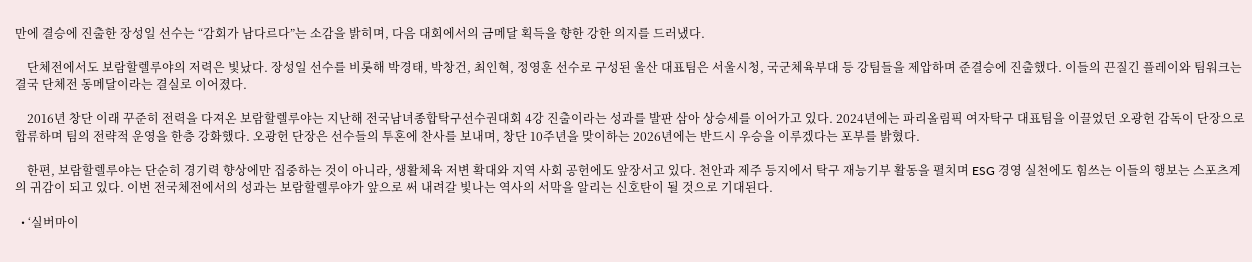만에 결승에 진출한 장성일 선수는 “감회가 남다르다”는 소감을 밝히며, 다음 대회에서의 금메달 획득을 향한 강한 의지를 드러냈다.

    단체전에서도 보람할렐루야의 저력은 빛났다. 장성일 선수를 비롯해 박경태, 박창건, 최인혁, 정영훈 선수로 구성된 울산 대표팀은 서울시청, 국군체육부대 등 강팀들을 제압하며 준결승에 진출했다. 이들의 끈질긴 플레이와 팀워크는 결국 단체전 동메달이라는 결실로 이어졌다.

    2016년 창단 이래 꾸준히 전력을 다져온 보람할렐루야는 지난해 전국남녀종합탁구선수권대회 4강 진출이라는 성과를 발판 삼아 상승세를 이어가고 있다. 2024년에는 파리올림픽 여자탁구 대표팀을 이끌었던 오광헌 감독이 단장으로 합류하며 팀의 전략적 운영을 한층 강화했다. 오광헌 단장은 선수들의 투혼에 찬사를 보내며, 창단 10주년을 맞이하는 2026년에는 반드시 우승을 이루겠다는 포부를 밝혔다.

    한편, 보람할렐루야는 단순히 경기력 향상에만 집중하는 것이 아니라, 생활체육 저변 확대와 지역 사회 공헌에도 앞장서고 있다. 천안과 제주 등지에서 탁구 재능기부 활동을 펼치며 ESG 경영 실천에도 힘쓰는 이들의 행보는 스포츠계의 귀감이 되고 있다. 이번 전국체전에서의 성과는 보람할렐루야가 앞으로 써 내려갈 빛나는 역사의 서막을 알리는 신호탄이 될 것으로 기대된다.

  • ‘실버마이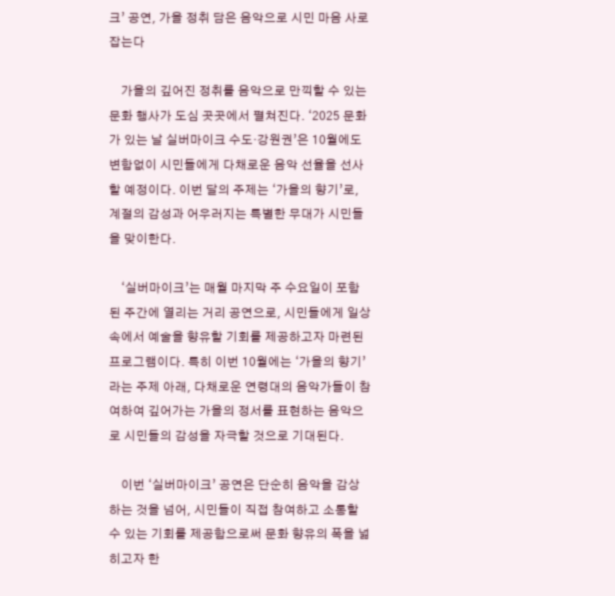크’ 공연, 가을 정취 담은 음악으로 시민 마음 사로잡는다

    가을의 깊어진 정취를 음악으로 만끽할 수 있는 문화 행사가 도심 곳곳에서 펼쳐진다. ‘2025 문화가 있는 날 실버마이크 수도·강원권’은 10월에도 변함없이 시민들에게 다채로운 음악 선율을 선사할 예정이다. 이번 달의 주제는 ‘가을의 향기’로, 계절의 감성과 어우러지는 특별한 무대가 시민들을 맞이한다.

    ‘실버마이크’는 매월 마지막 주 수요일이 포함된 주간에 열리는 거리 공연으로, 시민들에게 일상 속에서 예술을 향유할 기회를 제공하고자 마련된 프로그램이다. 특히 이번 10월에는 ‘가을의 향기’라는 주제 아래, 다채로운 연령대의 음악가들이 참여하여 깊어가는 가을의 정서를 표현하는 음악으로 시민들의 감성을 자극할 것으로 기대된다.

    이번 ‘실버마이크’ 공연은 단순히 음악을 감상하는 것을 넘어, 시민들이 직접 참여하고 소통할 수 있는 기회를 제공함으로써 문화 향유의 폭을 넓히고자 한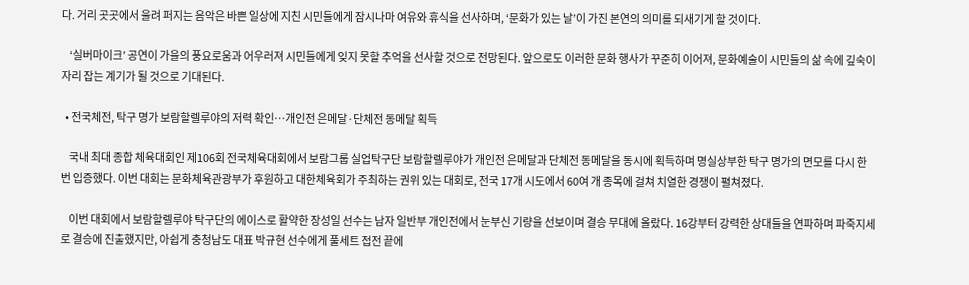다. 거리 곳곳에서 울려 퍼지는 음악은 바쁜 일상에 지친 시민들에게 잠시나마 여유와 휴식을 선사하며, ‘문화가 있는 날’이 가진 본연의 의미를 되새기게 할 것이다.

    ‘실버마이크’ 공연이 가을의 풍요로움과 어우러져 시민들에게 잊지 못할 추억을 선사할 것으로 전망된다. 앞으로도 이러한 문화 행사가 꾸준히 이어져, 문화예술이 시민들의 삶 속에 깊숙이 자리 잡는 계기가 될 것으로 기대된다.

  • 전국체전, 탁구 명가 보람할렐루야의 저력 확인…개인전 은메달·단체전 동메달 획득

    국내 최대 종합 체육대회인 제106회 전국체육대회에서 보람그룹 실업탁구단 보람할렐루야가 개인전 은메달과 단체전 동메달을 동시에 획득하며 명실상부한 탁구 명가의 면모를 다시 한번 입증했다. 이번 대회는 문화체육관광부가 후원하고 대한체육회가 주최하는 권위 있는 대회로, 전국 17개 시도에서 60여 개 종목에 걸쳐 치열한 경쟁이 펼쳐졌다.

    이번 대회에서 보람할렐루야 탁구단의 에이스로 활약한 장성일 선수는 남자 일반부 개인전에서 눈부신 기량을 선보이며 결승 무대에 올랐다. 16강부터 강력한 상대들을 연파하며 파죽지세로 결승에 진출했지만, 아쉽게 충청남도 대표 박규현 선수에게 풀세트 접전 끝에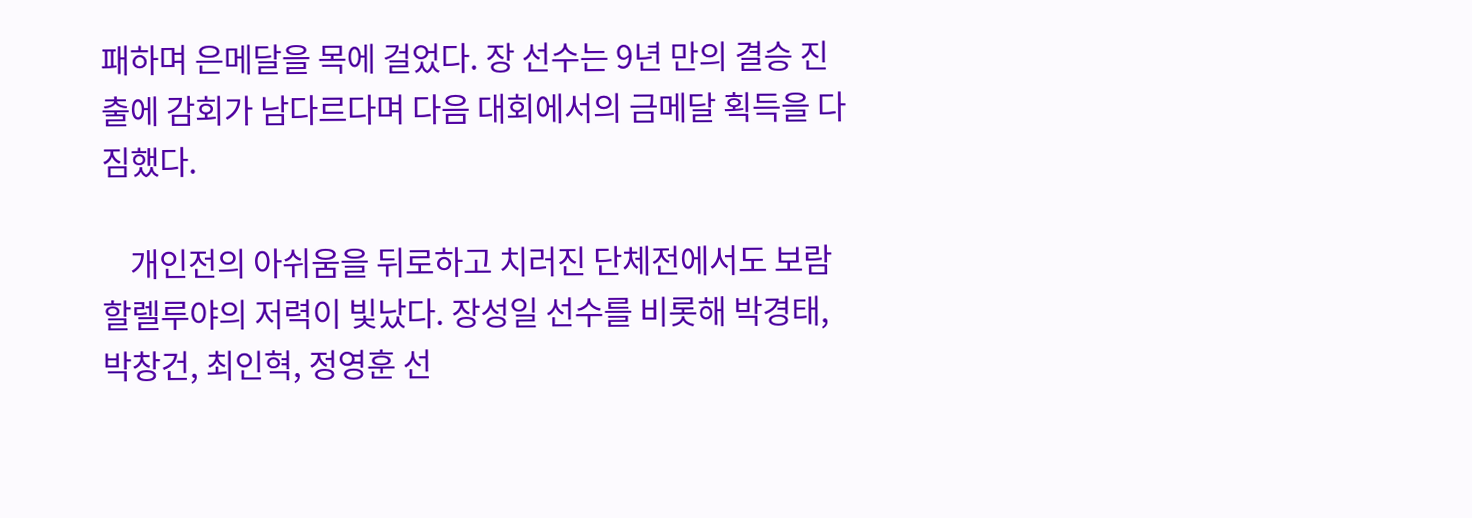패하며 은메달을 목에 걸었다. 장 선수는 9년 만의 결승 진출에 감회가 남다르다며 다음 대회에서의 금메달 획득을 다짐했다.

    개인전의 아쉬움을 뒤로하고 치러진 단체전에서도 보람할렐루야의 저력이 빛났다. 장성일 선수를 비롯해 박경태, 박창건, 최인혁, 정영훈 선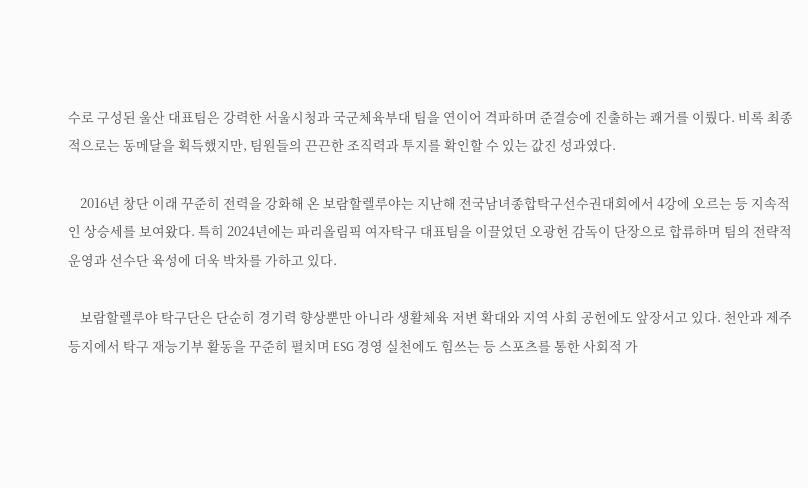수로 구성된 울산 대표팀은 강력한 서울시청과 국군체육부대 팀을 연이어 격파하며 준결승에 진출하는 쾌거를 이뤘다. 비록 최종적으로는 동메달을 획득했지만, 팀원들의 끈끈한 조직력과 투지를 확인할 수 있는 값진 성과였다.

    2016년 창단 이래 꾸준히 전력을 강화해 온 보람할렐루야는 지난해 전국남녀종합탁구선수권대회에서 4강에 오르는 등 지속적인 상승세를 보여왔다. 특히 2024년에는 파리올림픽 여자탁구 대표팀을 이끌었던 오광헌 감독이 단장으로 합류하며 팀의 전략적 운영과 선수단 육성에 더욱 박차를 가하고 있다.

    보람할렐루야 탁구단은 단순히 경기력 향상뿐만 아니라 생활체육 저변 확대와 지역 사회 공헌에도 앞장서고 있다. 천안과 제주 등지에서 탁구 재능기부 활동을 꾸준히 펼치며 ESG 경영 실천에도 힘쓰는 등 스포츠를 통한 사회적 가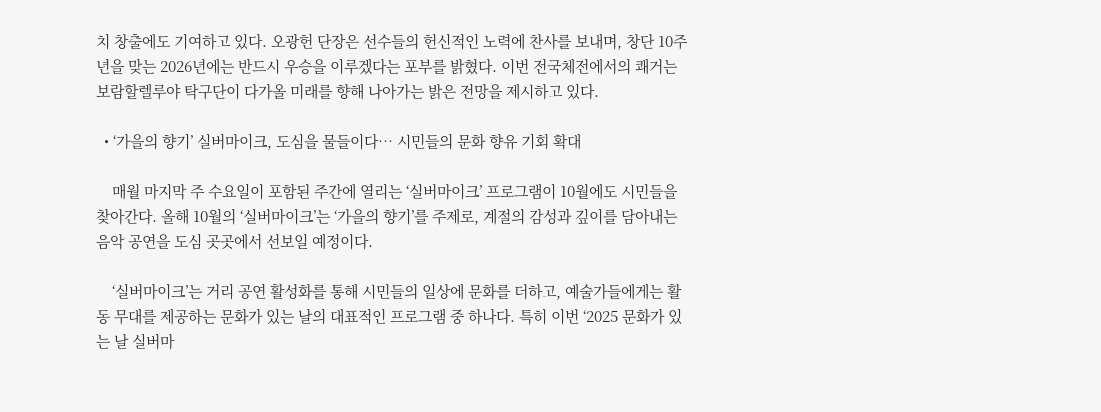치 창출에도 기여하고 있다. 오광헌 단장은 선수들의 헌신적인 노력에 찬사를 보내며, 창단 10주년을 맞는 2026년에는 반드시 우승을 이루겠다는 포부를 밝혔다. 이번 전국체전에서의 쾌거는 보람할렐루야 탁구단이 다가올 미래를 향해 나아가는 밝은 전망을 제시하고 있다.

  • ‘가을의 향기’ 실버마이크, 도심을 물들이다… 시민들의 문화 향유 기회 확대

    매월 마지막 주 수요일이 포함된 주간에 열리는 ‘실버마이크’ 프로그램이 10월에도 시민들을 찾아간다. 올해 10월의 ‘실버마이크’는 ‘가을의 향기’를 주제로, 계절의 감성과 깊이를 담아내는 음악 공연을 도심 곳곳에서 선보일 예정이다.

    ‘실버마이크’는 거리 공연 활성화를 통해 시민들의 일상에 문화를 더하고, 예술가들에게는 활동 무대를 제공하는 문화가 있는 날의 대표적인 프로그램 중 하나다. 특히 이번 ‘2025 문화가 있는 날 실버마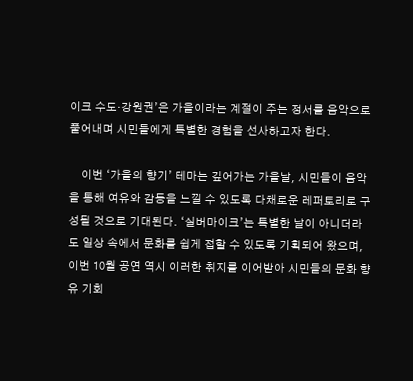이크 수도·강원권’은 가을이라는 계절이 주는 정서를 음악으로 풀어내며 시민들에게 특별한 경험을 선사하고자 한다.

    이번 ‘가을의 향기’ 테마는 깊어가는 가을날, 시민들이 음악을 통해 여유와 감동을 느낄 수 있도록 다채로운 레퍼토리로 구성될 것으로 기대된다. ‘실버마이크’는 특별한 날이 아니더라도 일상 속에서 문화를 쉽게 접할 수 있도록 기획되어 왔으며, 이번 10월 공연 역시 이러한 취지를 이어받아 시민들의 문화 향유 기회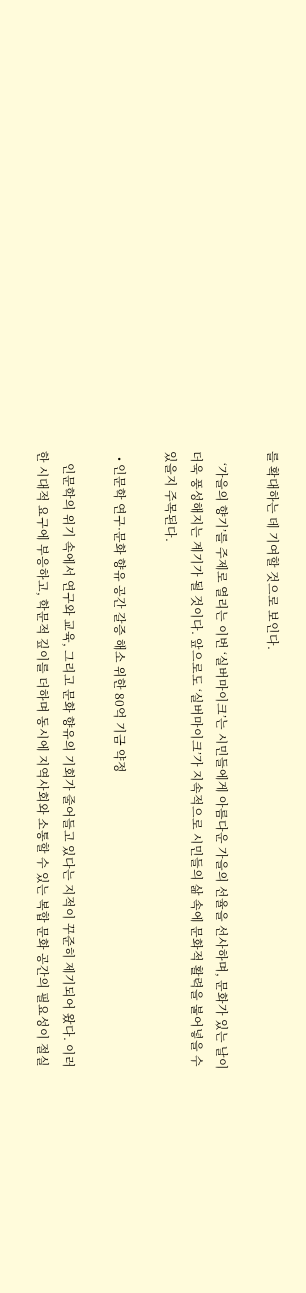를 확대하는 데 기여할 것으로 보인다.

    ‘가을의 향기’를 주제로 열리는 이번 ‘실버마이크’는 시민들에게 아름다운 가을의 선율을 선사하며, 문화가 있는 날이 더욱 풍성해지는 계기가 될 것이다. 앞으로도 ‘실버마이크’가 지속적으로 시민들의 삶 속에 문화적 활력을 불어넣을 수 있을지 주목된다.

  • 인문학 연구·문화 향유 공간 갈증 해소 위한 80억 기금 약정

    인문학의 위기 속에서 연구와 교육, 그리고 문화 향유의 기회가 줄어들고 있다는 지적이 꾸준히 제기되어 왔다. 이러한 시대적 요구에 부응하고, 학문적 깊이를 더하며 동시에 지역사회와 소통할 수 있는 복합 문화 공간의 필요성이 절실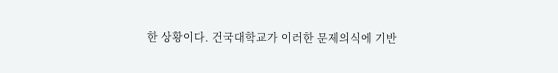한 상황이다. 건국대학교가 이러한 문제의식에 기반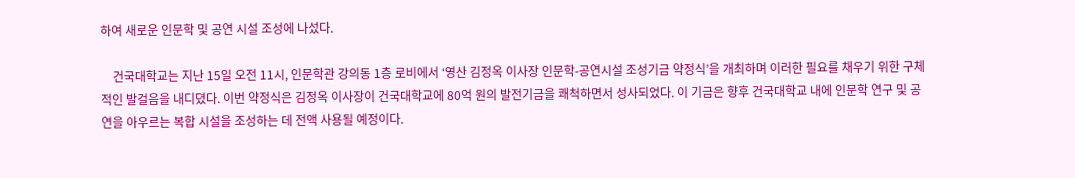하여 새로운 인문학 및 공연 시설 조성에 나섰다.

    건국대학교는 지난 15일 오전 11시, 인문학관 강의동 1층 로비에서 ‘영산 김정옥 이사장 인문학-공연시설 조성기금 약정식’을 개최하며 이러한 필요를 채우기 위한 구체적인 발걸음을 내디뎠다. 이번 약정식은 김정옥 이사장이 건국대학교에 80억 원의 발전기금을 쾌척하면서 성사되었다. 이 기금은 향후 건국대학교 내에 인문학 연구 및 공연을 아우르는 복합 시설을 조성하는 데 전액 사용될 예정이다.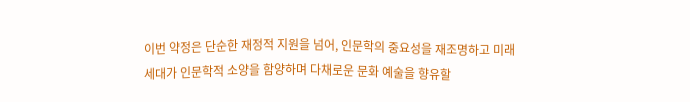이번 약정은 단순한 재정적 지원을 넘어, 인문학의 중요성을 재조명하고 미래 세대가 인문학적 소양을 함양하며 다채로운 문화 예술을 향유할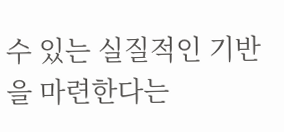수 있는 실질적인 기반을 마련한다는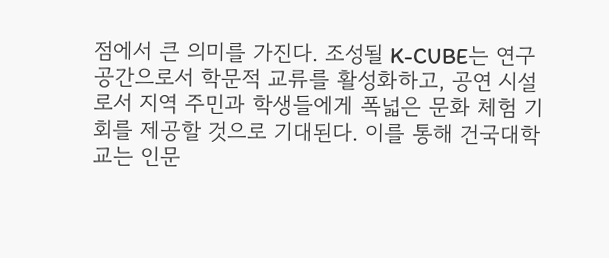점에서 큰 의미를 가진다. 조성될 K-CUBE는 연구 공간으로서 학문적 교류를 활성화하고, 공연 시설로서 지역 주민과 학생들에게 폭넓은 문화 체험 기회를 제공할 것으로 기대된다. 이를 통해 건국대학교는 인문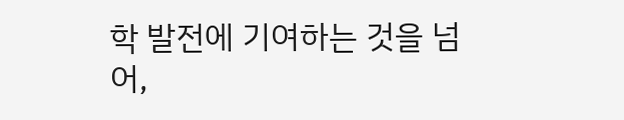학 발전에 기여하는 것을 넘어,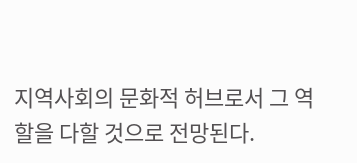지역사회의 문화적 허브로서 그 역할을 다할 것으로 전망된다.